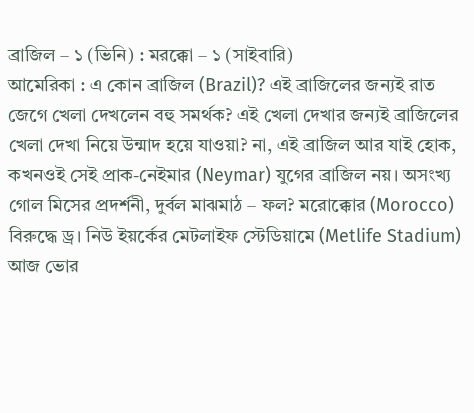ব্রাজিল – ১ (ভিনি) : মরক্কো – ১ (সাইবারি)
আমেরিকা : এ কোন ব্রাজিল (Brazil)? এই ব্রাজিলের জন্যই রাত জেগে খেলা দেখলেন বহু সমর্থক? এই খেলা দেখার জন্যই ব্রাজিলের খেলা দেখা নিয়ে উন্মাদ হয়ে যাওয়া? না, এই ব্রাজিল আর যাই হোক, কখনওই সেই প্রাক-নেইমার (Neymar) যুগের ব্রাজিল নয়। অসংখ্য গোল মিসের প্রদর্শনী, দুর্বল মাঝমাঠ – ফল? মরোক্কোর (Morocco) বিরুদ্ধে ড্র। নিউ ইয়র্কের মেটলাইফ স্টেডিয়ামে (Metlife Stadium) আজ ভোর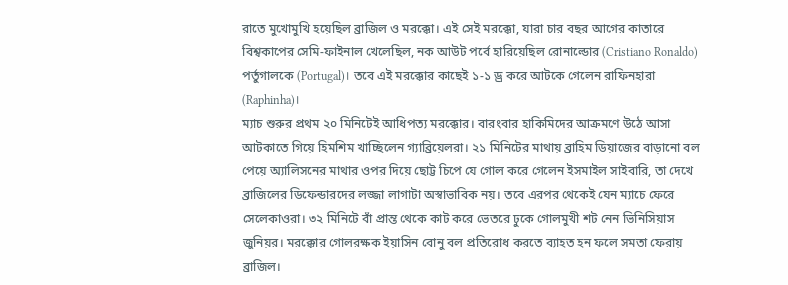রাতে মুখোমুখি হয়েছিল ব্রাজিল ও মরক্কো। এই সেই মরক্কো, যারা চার বছর আগের কাতারে বিশ্বকাপের সেমি-ফাইনাল খেলেছিল, নক আউট পর্বে হারিয়েছিল রোনাল্ডোর (Cristiano Ronaldo) পর্তুগালকে (Portugal)। তবে এই মরক্কোর কাছেই ১-১ ড্র করে আটকে গেলেন রাফিনহারা (Raphinha)।
ম্যাচ শুরুর প্রথম ২০ মিনিটেই আধিপত্য মরক্কোর। বারংবার হাকিমিদের আক্রমণে উঠে আসা আটকাতে গিয়ে হিমশিম খাচ্ছিলেন গ্যাব্রিয়েলরা। ২১ মিনিটের মাথায় ব্রাহিম ডিয়াজের বাড়ানো বল পেয়ে অ্যালিসনের মাথার ওপর দিয়ে ছোট্ট চিপে যে গোল করে গেলেন ইসমাইল সাইবারি, তা দেখে ব্রাজিলের ডিফেন্ডারদের লজ্জা লাগাটা অস্বাভাবিক নয়। তবে এরপর থেকেই যেন ম্যাচে ফেরে সেলেকাওরা। ৩২ মিনিটে বাঁ প্রান্ত থেকে কাট করে ভেতরে ঢুকে গোলমুখী শট নেন ভিনিসিয়াস জুনিয়র। মরক্কোর গোলরক্ষক ইয়াসিন বোনু বল প্রতিরোধ করতে ব্যাহত হন ফলে সমতা ফেরায় ব্রাজিল।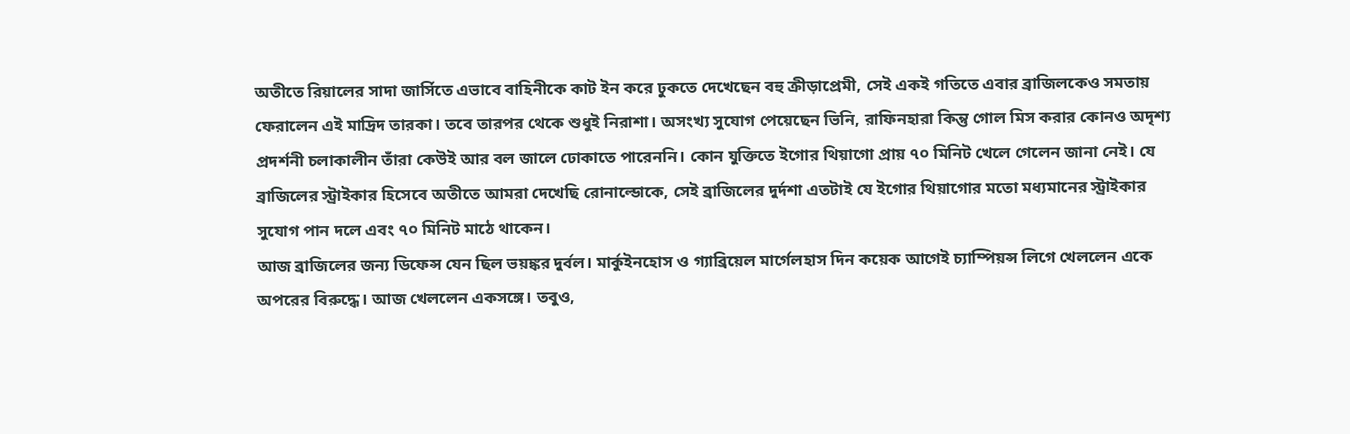অতীতে রিয়ালের সাদা জার্সিতে এভাবে বাহিনীকে কাট ইন করে ঢুকতে দেখেছেন বহু ক্রীড়াপ্রেমী, সেই একই গতিতে এবার ব্রাজিলকেও সমতায় ফেরালেন এই মাদ্রিদ তারকা। তবে তারপর থেকে শুধুই নিরাশা। অসংখ্য সুযোগ পেয়েছেন ভিনি, রাফিনহারা কিন্তু গোল মিস করার কোনও অদৃশ্য প্রদর্শনী চলাকালীন তাঁরা কেউই আর বল জালে ঢোকাতে পারেননি। কোন যুক্তিতে ইগোর থিয়াগো প্রায় ৭০ মিনিট খেলে গেলেন জানা নেই। যে ব্রাজিলের স্ট্রাইকার হিসেবে অতীতে আমরা দেখেছি রোনাল্ডোকে, সেই ব্রাজিলের দুর্দশা এতটাই যে ইগোর থিয়াগোর মতো মধ্যমানের স্ট্রাইকার সুযোগ পান দলে এবং ৭০ মিনিট মাঠে থাকেন।
আজ ব্রাজিলের জন্য ডিফেন্স যেন ছিল ভয়ঙ্কর দুর্বল। মার্কুইনহোস ও গ্যাব্রিয়েল মার্গেলহাস দিন কয়েক আগেই চ্যাম্পিয়ন্স লিগে খেললেন একে অপরের বিরুদ্ধে। আজ খেললেন একসঙ্গে। তবুও,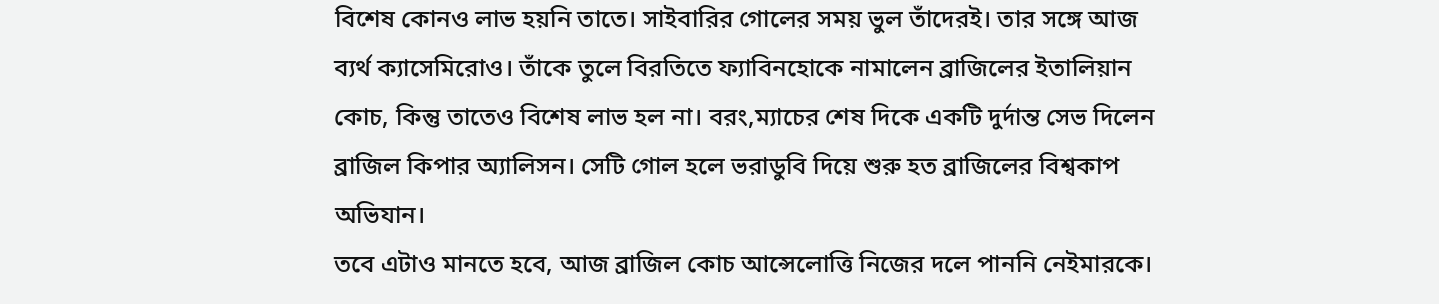বিশেষ কোনও লাভ হয়নি তাতে। সাইবারির গোলের সময় ভুল তাঁদেরই। তার সঙ্গে আজ ব্যর্থ ক্যাসেমিরোও। তাঁকে তুলে বিরতিতে ফ্যাবিনহোকে নামালেন ব্রাজিলের ইতালিয়ান কোচ, কিন্তু তাতেও বিশেষ লাভ হল না। বরং,ম্যাচের শেষ দিকে একটি দুর্দান্ত সেভ দিলেন ব্রাজিল কিপার অ্যালিসন। সেটি গোল হলে ভরাডুবি দিয়ে শুরু হত ব্রাজিলের বিশ্বকাপ অভিযান।
তবে এটাও মানতে হবে, আজ ব্রাজিল কোচ আন্সেলোত্তি নিজের দলে পাননি নেইমারকে।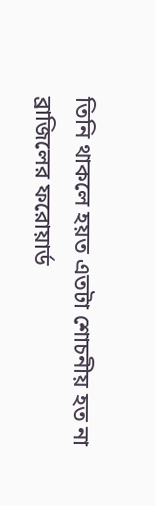তিনি থাকলে হয়ত এতটা শোচনীয় হত না ব্রাজিলের ফরোয়ার্ড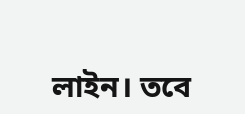লাইন। তবে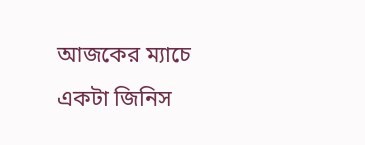আজকের ম্যাচে একটা জিনিস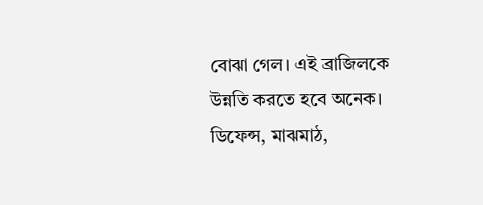বোঝা গেল। এই ব্রাজিলকে উন্নতি করতে হবে অনেক। ডিফেন্স, মাঝমাঠ,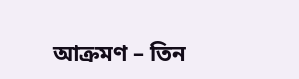আক্রমণ – তিন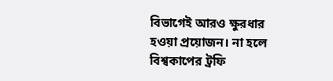বিভাগেই আরও ক্ষুরধার হওয়া প্রয়োজন। না হলে বিশ্বকাপের ট্রফি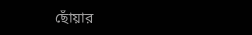ছোঁয়ার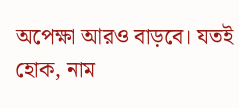অপেক্ষা আরও বাড়বে। যতই হোক, নাম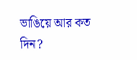ভাঙিয়ে আর কত দিন?